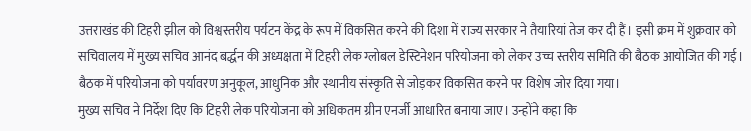उत्तराखंड की टिहरी झील को विश्वस्तरीय पर्यटन केंद्र के रूप में विकसित करने की दिशा में राज्य सरकार ने तैयारियां तेज कर दी हैं। इसी क्रम में शुक्रवार को सचिवालय में मुख्य सचिव आनंद बर्द्धन की अध्यक्षता में टिहरी लेक ग्लोबल डेस्टिनेशन परियोजना को लेकर उच्च स्तरीय समिति की बैठक आयोजित की गई। बैठक में परियोजना को पर्यावरण अनुकूल, आधुनिक और स्थानीय संस्कृति से जोड़कर विकसित करने पर विशेष जोर दिया गया।
मुख्य सचिव ने निर्देश दिए कि टिहरी लेक परियोजना को अधिकतम ग्रीन एनर्जी आधारित बनाया जाए। उन्होंने कहा कि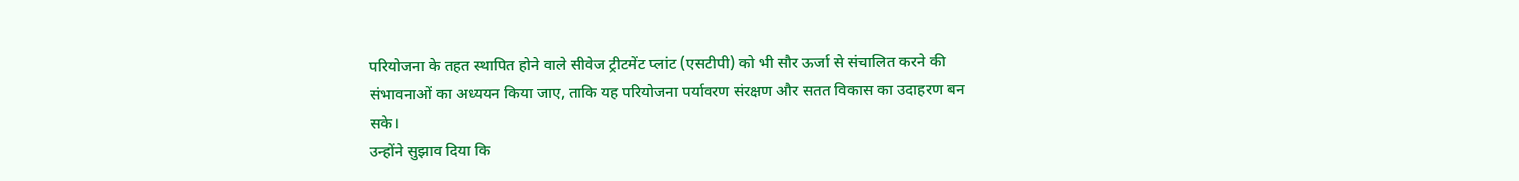परियोजना के तहत स्थापित होने वाले सीवेज ट्रीटमेंट प्लांट (एसटीपी) को भी सौर ऊर्जा से संचालित करने की संभावनाओं का अध्ययन किया जाए, ताकि यह परियोजना पर्यावरण संरक्षण और सतत विकास का उदाहरण बन सके।
उन्होंने सुझाव दिया कि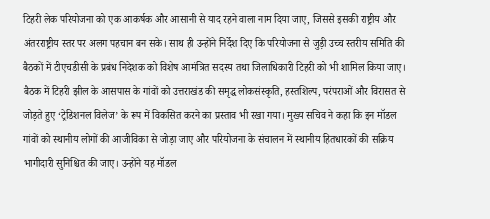टिहरी लेक परियोजना को एक आकर्षक और आसानी से याद रहने वाला नाम दिया जाए, जिससे इसकी राष्ट्रीय और अंतरराष्ट्रीय स्तर पर अलग पहचान बन सके। साथ ही उन्होंने निर्देश दिए कि परियोजना से जुड़ी उच्च स्तरीय समिति की बैठकों में टीएचडीसी के प्रबंध निदेशक को विशेष आमंत्रित सदस्य तथा जिलाधिकारी टिहरी को भी शामिल किया जाए।
बैठक में टिहरी झील के आसपास के गांवों को उत्तराखंड की समृद्ध लोकसंस्कृति, हस्तशिल्प, परंपराओं और विरासत से जोड़ते हुए ‘ट्रेडिशनल विलेज’ के रूप में विकसित करने का प्रस्ताव भी रखा गया। मुख्य सचिव ने कहा कि इन मॉडल गांवों को स्थानीय लोगों की आजीविका से जोड़ा जाए और परियोजना के संचालन में स्थानीय हितधारकों की सक्रिय भागीदारी सुनिश्चित की जाए। उन्होंने यह मॉडल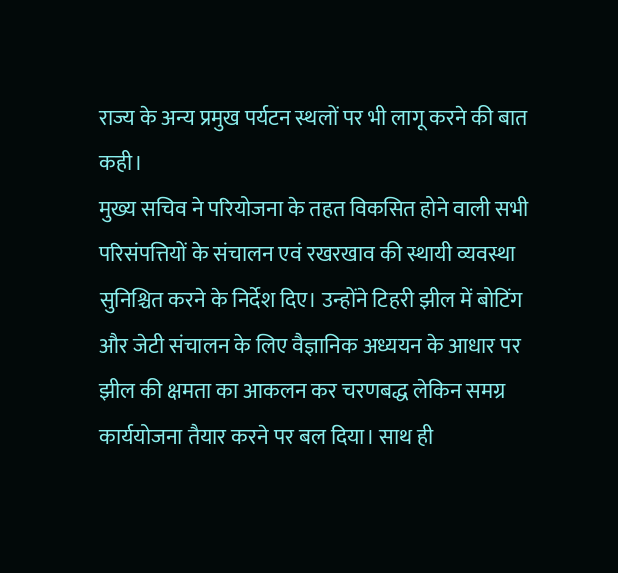राज्य के अन्य प्रमुख पर्यटन स्थलों पर भी लागू करने की बात कही।
मुख्य सचिव ने परियोजना के तहत विकसित होने वाली सभी परिसंपत्तियों के संचालन एवं रखरखाव की स्थायी व्यवस्था सुनिश्चित करने के निर्देश दिए। उन्होंने टिहरी झील में बोटिंग और जेटी संचालन के लिए वैज्ञानिक अध्ययन के आधार पर झील की क्षमता का आकलन कर चरणबद्ध लेकिन समग्र कार्ययोजना तैयार करने पर बल दिया। साथ ही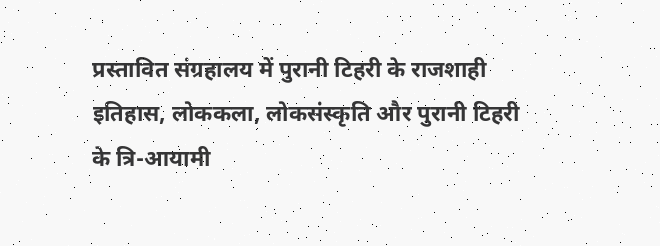प्रस्तावित संग्रहालय में पुरानी टिहरी के राजशाही इतिहास, लोककला, लोकसंस्कृति और पुरानी टिहरी के त्रि-आयामी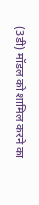(3डी) मॉडल को शामिल करने का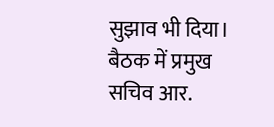सुझाव भी दिया। बैठक में प्रमुख सचिव आर.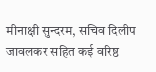मीनाक्षी सुन्दरम, सचिव दिलीप जावलकर सहित कई वरिष्ठ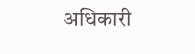अधिकारी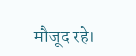मौजूद रहे।